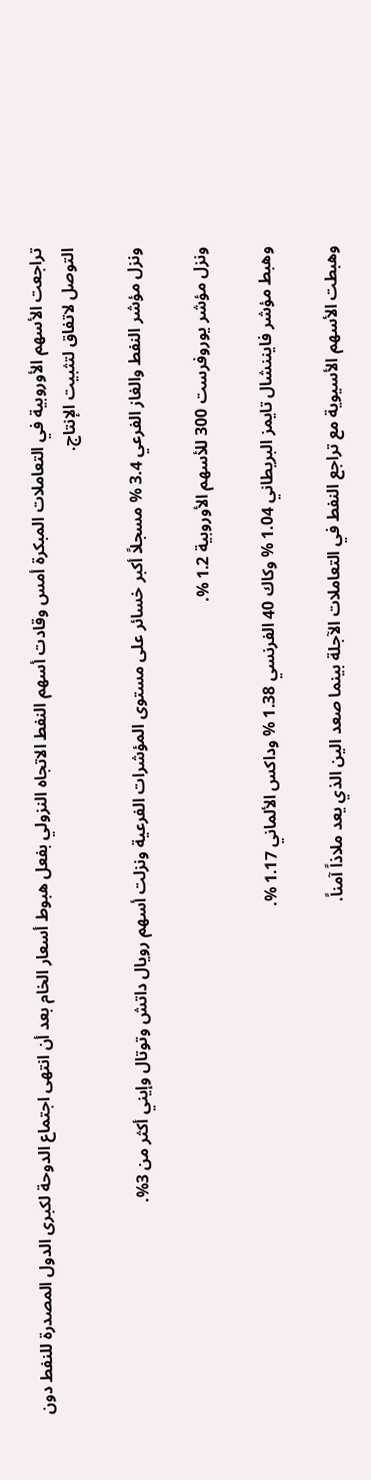تراجعت الأسهم الأوروبية في التعاملات المبكرة أمس وقادت أسهم النفط الاتجاه النزولي بفعل هبوط أسعار الخام بعد أن انتهى اجتماع الدوحة لكبرى الدول المصدرة للنفط دون التوصل لاتفاق لتثبيت الإنتاج.

ونزل مؤشر النفط والغاز الفرعي 3.4 % مسجلاً أكبر خسائر على مستوى المؤشرات الفرعية ونزلت أسهم رويال داتش وتوتال وإيني أكثر من 3%.

ونزل مؤشر يوروفرست 300 للأسهم الأوروبية 1.2 %.

وهبط مؤشر فايننشال تايمز البريطاني 1.04 % وكاك 40 الفرنسي 1.38 % وداكس الألماني 1.17 %.

وهبطت الأسهم الأسيوية مع تراجع النفط في التعاملات الآجلة بينما صعد الين الذي يعد ملاذاً آمناً.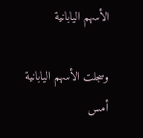الأسهم اليابانية

وسجلت الأسهم اليابانية أمس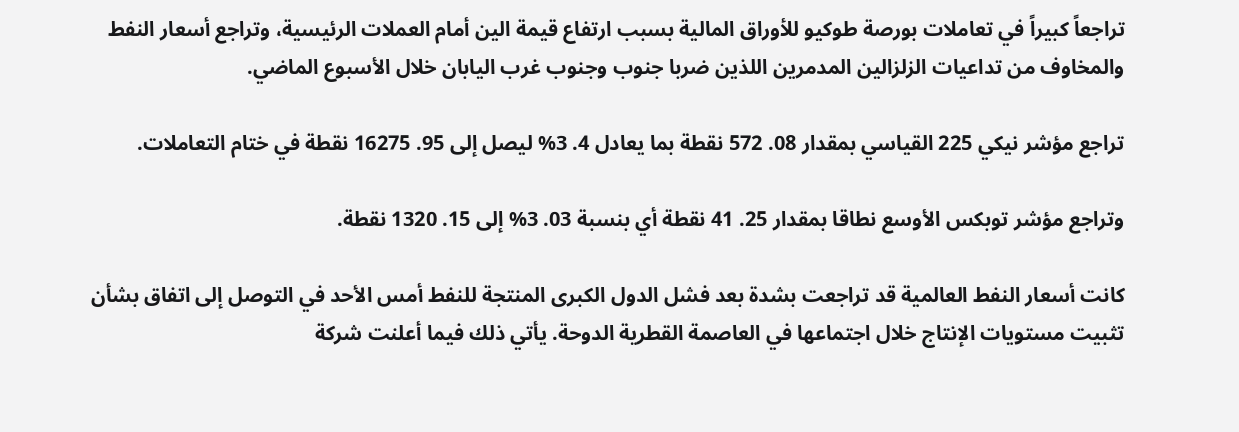تراجعاً كبيراً في تعاملات بورصة طوكيو للأوراق المالية بسبب ارتفاع قيمة الين أمام العملات الرئيسية، وتراجع أسعار النفط والمخاوف من تداعيات الزلزالين المدمرين اللذين ضربا جنوب وجنوب غرب اليابان خلال الأسبوع الماضي.

تراجع مؤشر نيكي 225 القياسي بمقدار 08. 572 نقطة بما يعادل 4. 3% ليصل إلى 95. 16275 نقطة في ختام التعاملات.

وتراجع مؤشر توبكس الأوسع نطاقا بمقدار 25. 41 نقطة أي بنسبة 03. 3% إلى 15. 1320 نقطة.

كانت أسعار النفط العالمية قد تراجعت بشدة بعد فشل الدول الكبرى المنتجة للنفط أمس الأحد في التوصل إلى اتفاق بشأن تثبيت مستويات الإنتاج خلال اجتماعها في العاصمة القطرية الدوحة. يأتي ذلك فيما أعلنت شركة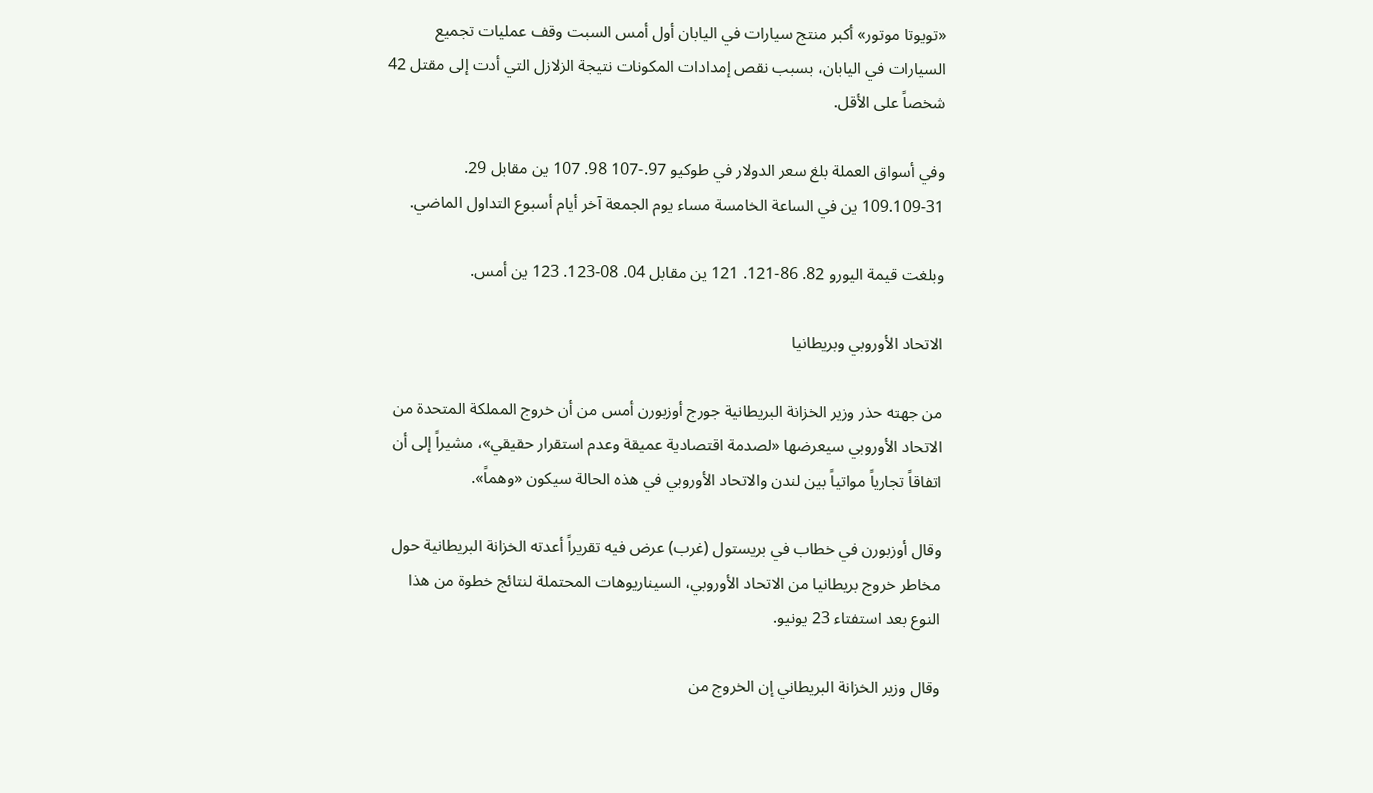«تويوتا موتور» أكبر منتج سيارات في اليابان أول أمس السبت وقف عمليات تجميع السيارات في اليابان، بسبب نقص إمدادات المكونات نتيجة الزلازل التي أدت إلى مقتل 42 شخصاً على الأقل.

وفي أسواق العملة بلغ سعر الدولار في طوكيو 97.-107 98. 107 ين مقابل 29. 31-109.109 ين في الساعة الخامسة مساء يوم الجمعة آخر أيام أسبوع التداول الماضي.

وبلغت قيمة اليورو 82. 86-121. 121 ين مقابل 04. 08-123. 123 ين أمس.

الاتحاد الأوروبي وبريطانيا

من جهته حذر وزير الخزانة البريطانية جورج أوزبورن أمس من أن خروج المملكة المتحدة من الاتحاد الأوروبي سيعرضها «لصدمة اقتصادية عميقة وعدم استقرار حقيقي»، مشيراً إلى أن اتفاقاً تجارياً مواتياً بين لندن والاتحاد الأوروبي في هذه الحالة سيكون «وهماً».

وقال أوزبورن في خطاب في بريستول (غرب) عرض فيه تقريراً أعدته الخزانة البريطانية حول مخاطر خروج بريطانيا من الاتحاد الأوروبي، السيناريوهات المحتملة لنتائج خطوة من هذا النوع بعد استفتاء 23 يونيو.

وقال وزير الخزانة البريطاني إن الخروج من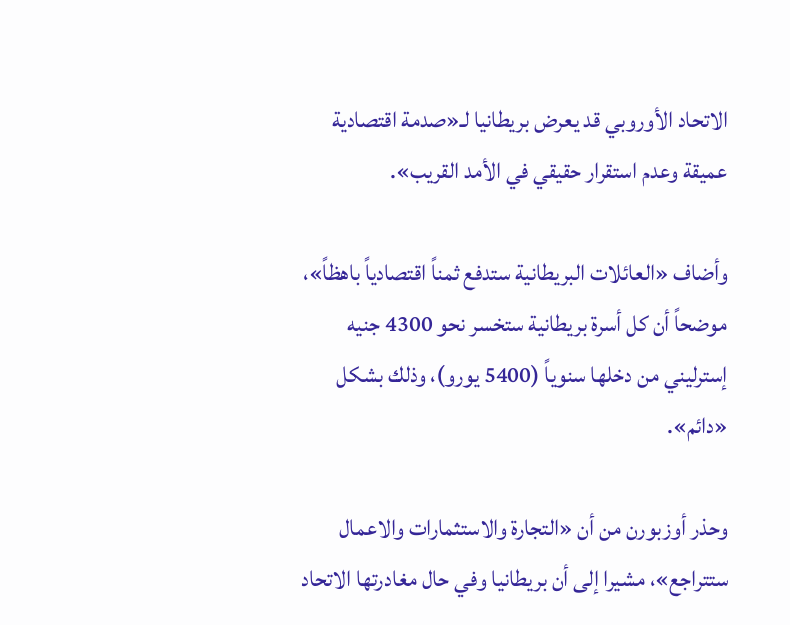الاتحاد الأوروبي قد يعرض بريطانيا لـ«صدمة اقتصادية عميقة وعدم استقرار حقيقي في الأمد القريب».

وأضاف «العائلات البريطانية ستدفع ثمناً اقتصادياً باهظاً»، موضحاً أن كل أسرة بريطانية ستخسر نحو 4300 جنيه إسترليني من دخلها سنوياً (5400 يورو)، وذلك بشكل «دائم».

وحذر أوزبورن من أن «التجارة والاستثمارات والاعمال ستتراجع»، مشيرا إلى أن بريطانيا وفي حال مغادرتها الاتحاد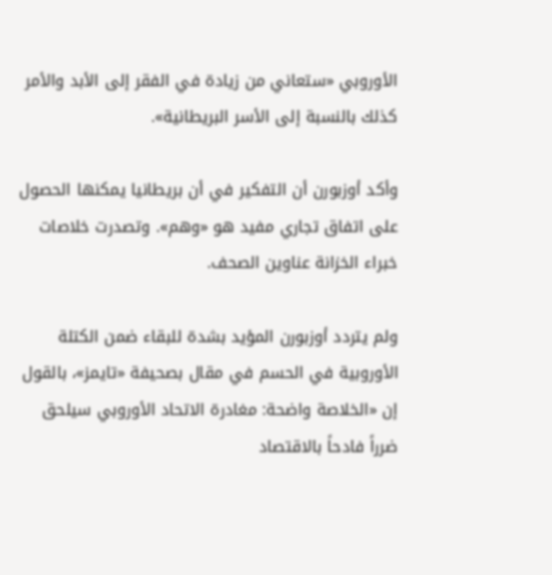الأوروبي «ستعاني من زيادة في الفقر إلى الأبد والأمر كذلك بالنسبة إلى الأسر البريطانية».

وأكد أوزبورن أن التفكير في أن بريطانيا يمكنها الحصول على اتفاق تجاري مفيد هو «وهم». وتصدرت خلاصات خبراء الخزانة عناوين الصحف.

ولم يتردد أوزبورن المؤيد بشدة للبقاء ضمن الكتلة الأوروبية في الحسم في مقال بصحيفة «تايمز»، بالقول إن «الخلاصة واضحة: مغادرة الاتحاد الأوروبي سيلحق ضرراً فادحاً بالاقتصاد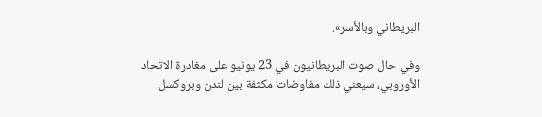البريطاني وبالأسر».

وفي حال صوت البريطانيون في 23 يونيو على مغادرة الاتحاد الأوروبي، سيعني ذلك مفاوضات مكثفة بين لندن وبروكسل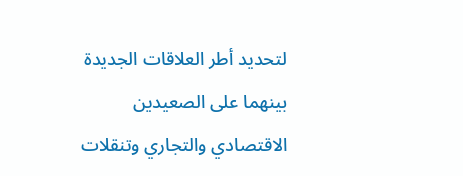لتحديد أطر العلاقات الجديدة بينهما على الصعيدين الاقتصادي والتجاري وتنقلات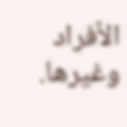الأفراد وغيرها.